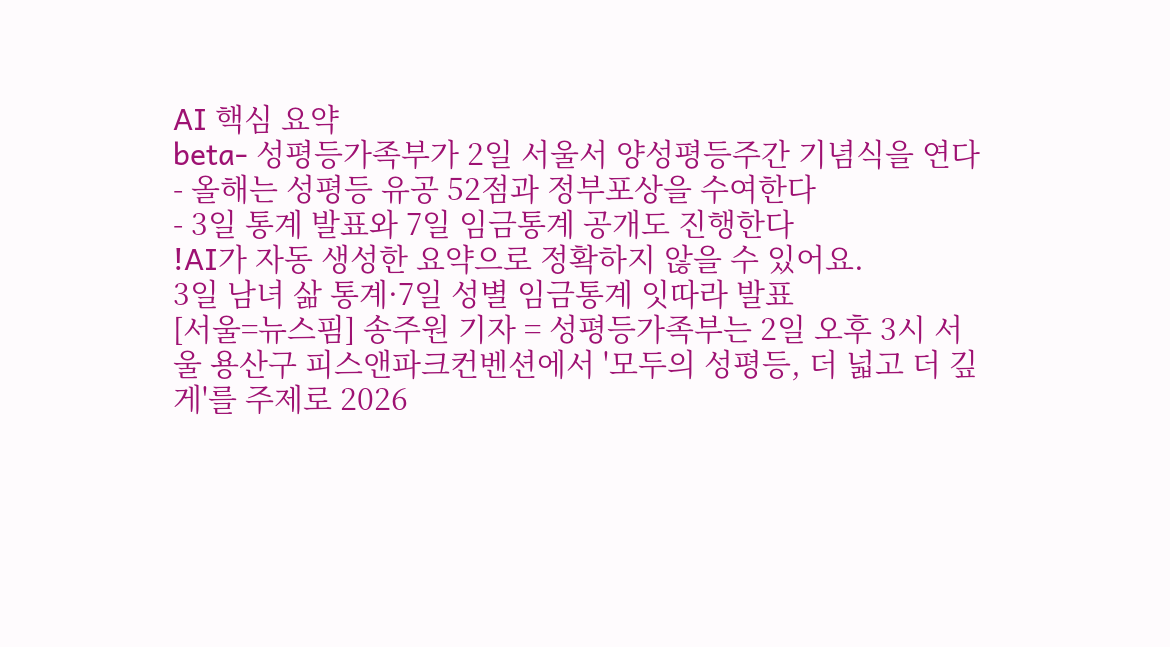AI 핵심 요약
beta- 성평등가족부가 2일 서울서 양성평등주간 기념식을 연다
- 올해는 성평등 유공 52점과 정부포상을 수여한다
- 3일 통계 발표와 7일 임금통계 공개도 진행한다
!AI가 자동 생성한 요약으로 정확하지 않을 수 있어요.
3일 남녀 삶 통계·7일 성별 임금통계 잇따라 발표
[서울=뉴스핌] 송주원 기자 = 성평등가족부는 2일 오후 3시 서울 용산구 피스앤파크컨벤션에서 '모두의 성평등, 더 넓고 더 깊게'를 주제로 2026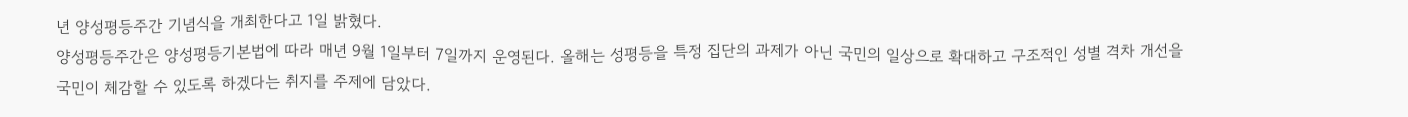년 양성평등주간 기념식을 개최한다고 1일 밝혔다.
양성평등주간은 양성평등기본법에 따라 매년 9월 1일부터 7일까지 운영된다. 올해는 성평등을 특정 집단의 과제가 아닌 국민의 일상으로 확대하고 구조적인 성별 격차 개선을 국민이 체감할 수 있도록 하겠다는 취지를 주제에 담았다.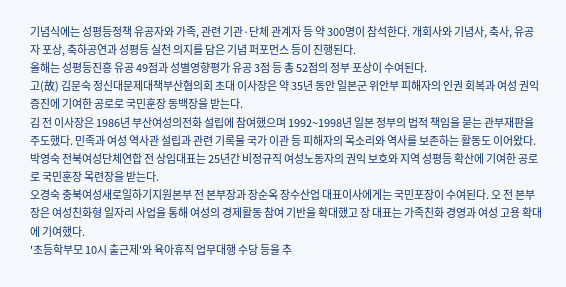기념식에는 성평등정책 유공자와 가족, 관련 기관·단체 관계자 등 약 300명이 참석한다. 개회사와 기념사, 축사, 유공자 포상, 축하공연과 성평등 실천 의지를 담은 기념 퍼포먼스 등이 진행된다.
올해는 성평등진흥 유공 49점과 성별영향평가 유공 3점 등 총 52점의 정부 포상이 수여된다.
고(故) 김문숙 정신대문제대책부산협의회 초대 이사장은 약 35년 동안 일본군 위안부 피해자의 인권 회복과 여성 권익 증진에 기여한 공로로 국민훈장 동백장을 받는다.
김 전 이사장은 1986년 부산여성의전화 설립에 참여했으며 1992~1998년 일본 정부의 법적 책임을 묻는 관부재판을 주도했다. 민족과 여성 역사관 설립과 관련 기록물 국가 이관 등 피해자의 목소리와 역사를 보존하는 활동도 이어왔다.
박영숙 전북여성단체연합 전 상임대표는 25년간 비정규직 여성노동자의 권익 보호와 지역 성평등 확산에 기여한 공로로 국민훈장 목련장을 받는다.
오경숙 충북여성새로일하기지원본부 전 본부장과 장순옥 장수산업 대표이사에게는 국민포장이 수여된다. 오 전 본부장은 여성친화형 일자리 사업을 통해 여성의 경제활동 참여 기반을 확대했고 장 대표는 가족친화 경영과 여성 고용 확대에 기여했다.
'초등학부모 10시 출근제'와 육아휴직 업무대행 수당 등을 추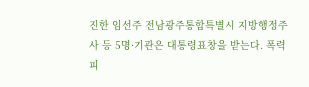진한 임선주 전남광주통합특별시 지방행정주사 등 5명·기관은 대통령표창을 받는다. 폭력 피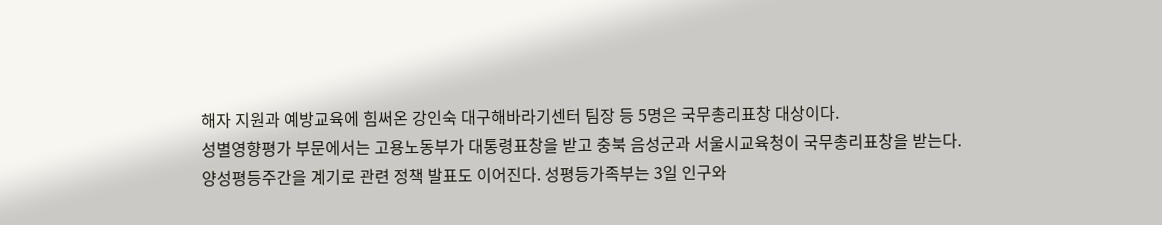해자 지원과 예방교육에 힘써온 강인숙 대구해바라기센터 팀장 등 5명은 국무총리표창 대상이다.
성별영향평가 부문에서는 고용노동부가 대통령표창을 받고 충북 음성군과 서울시교육청이 국무총리표창을 받는다.
양성평등주간을 계기로 관련 정책 발표도 이어진다. 성평등가족부는 3일 인구와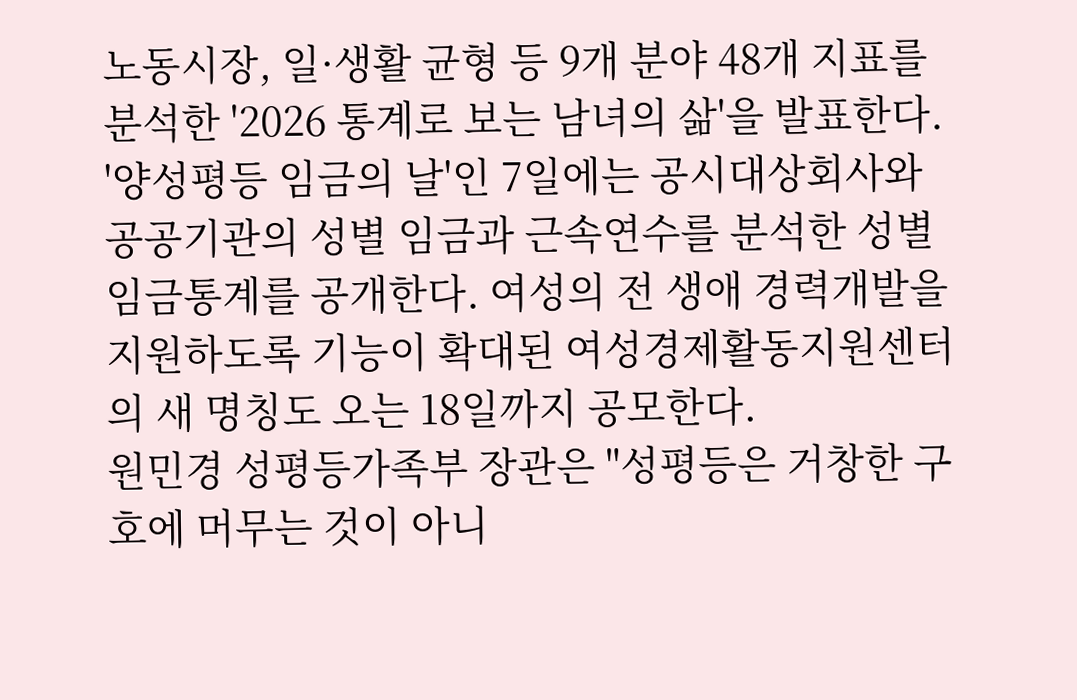노동시장, 일·생활 균형 등 9개 분야 48개 지표를 분석한 '2026 통계로 보는 남녀의 삶'을 발표한다.
'양성평등 임금의 날'인 7일에는 공시대상회사와 공공기관의 성별 임금과 근속연수를 분석한 성별임금통계를 공개한다. 여성의 전 생애 경력개발을 지원하도록 기능이 확대된 여성경제활동지원센터의 새 명칭도 오는 18일까지 공모한다.
원민경 성평등가족부 장관은 "성평등은 거창한 구호에 머무는 것이 아니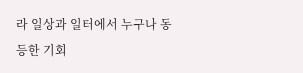라 일상과 일터에서 누구나 동등한 기회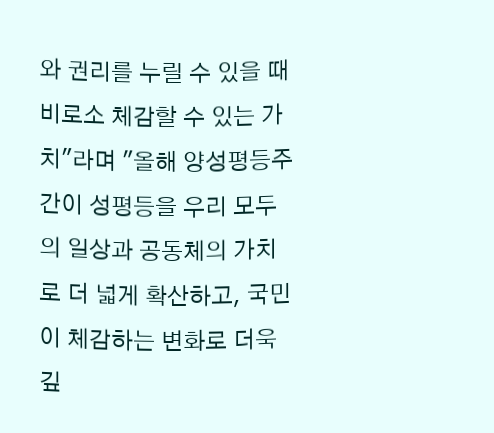와 권리를 누릴 수 있을 때 비로소 체감할 수 있는 가치"라며 "올해 양성평등주간이 성평등을 우리 모두의 일상과 공동체의 가치로 더 넓게 확산하고, 국민이 체감하는 변화로 더욱 깊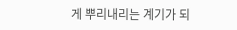게 뿌리내리는 계기가 되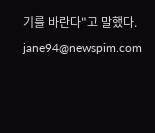기를 바란다"고 말했다.
jane94@newspim.com